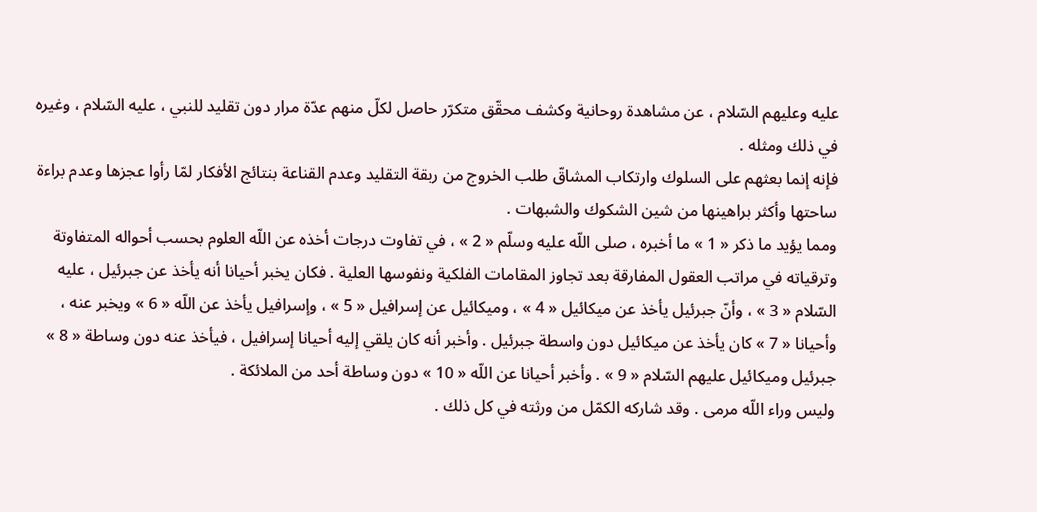عليه وعليهم السّلام ، عن مشاهدة روحانية وكشف محقّق متكرّر حاصل لكلّ منهم عدّة مرار دون تقليد للنبي ، عليه السّلام ، وغيره في ذلك ومثله .
فإنه إنما بعثهم على السلوك وارتكاب المشاقّ طلب الخروج من ربقة التقليد وعدم القناعة بنتائج الأفكار لمّا رأوا عجزها وعدم براءة ساحتها وأكثر براهينها من شين الشكوك والشبهات .
ومما يؤيد ما ذكر « 1 » ما أخبره ، صلى اللّه عليه وسلّم « 2 » ، في تفاوت درجات أخذه عن اللّه العلوم بحسب أحواله المتفاوتة وترقياته في مراتب العقول المفارقة بعد تجاوز المقامات الفلكية ونفوسها العلية . فكان يخبر أحيانا أنه يأخذ عن جبرئيل ، عليه السّلام « 3 » ، وأنّ جبرئيل يأخذ عن ميكائيل « 4 » ، وميكائيل عن إسرافيل « 5 » ، وإسرافيل يأخذ عن اللّه « 6 » ويخبر عنه ، وأحيانا « 7 » كان يأخذ عن ميكائيل دون واسطة جبرئيل . وأخبر أنه كان يلقي إليه أحيانا إسرافيل ، فيأخذ عنه دون وساطة « 8 » جبرئيل وميكائيل عليهم السّلام « 9 » . وأخبر أحيانا عن اللّه « 10 » دون وساطة أحد من الملائكة .
وليس وراء اللّه مرمى . وقد شاركه الكمّل من ورثته في كل ذلك .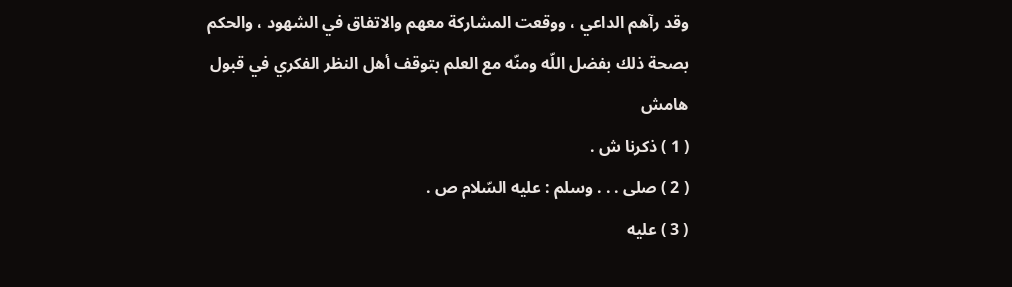وقد رآهم الداعي ، ووقعت المشاركة معهم والاتفاق في الشهود ، والحكم بصحة ذلك بفضل اللّه ومنّه مع العلم بتوقف أهل النظر الفكري في قبول
هامش
( 1 ) ذكرنا ش .
( 2 ) صلى . . . وسلم : عليه السّلام ص .
( 3 ) عليه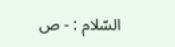السّلام : - ص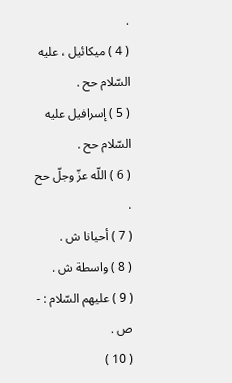.
( 4 ) ميكائيل ، عليه السّلام حح .
( 5 ) إسرافيل عليه السّلام حح .
( 6 ) اللّه عزّ وجلّ حح .
( 7 ) أحيانا ش .
( 8 ) واسطة ش .
( 9 ) عليهم السّلام : - ص .
( 10 )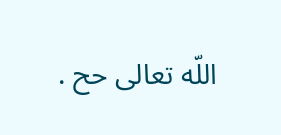اللّه تعالى حح .